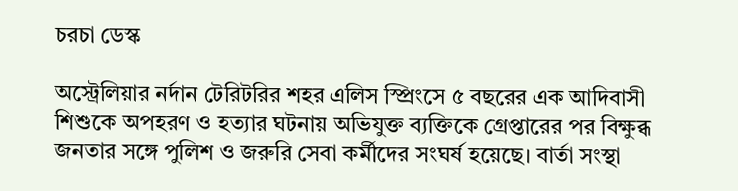চরচা ডেস্ক

অস্ট্রেলিয়ার নর্দান টেরিটরির শহর এলিস স্প্রিংসে ৫ বছরের এক আদিবাসী শিশুকে অপহরণ ও হত্যার ঘটনায় অভিযুক্ত ব্যক্তিকে গ্রেপ্তারের পর বিক্ষুব্ধ জনতার সঙ্গে পুলিশ ও জরুরি সেবা কর্মীদের সংঘর্ষ হয়েছে। বার্তা সংস্থা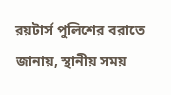রয়টার্স পুলিশের বরাতে জানায়, স্থানীয় সময়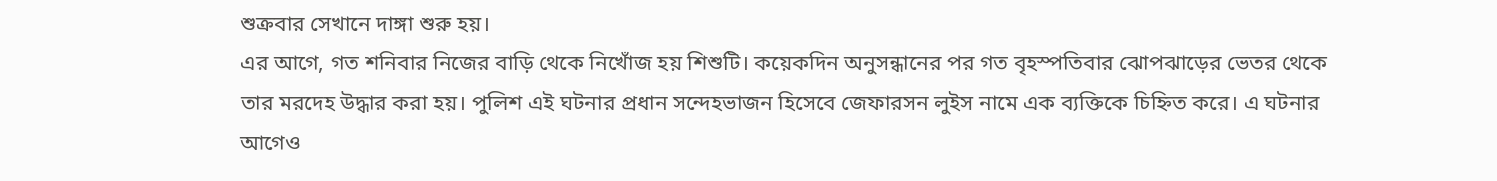শুক্রবার সেখানে দাঙ্গা শুরু হয়।
এর আগে, গত শনিবার নিজের বাড়ি থেকে নিখোঁজ হয় শিশুটি। কয়েকদিন অনুসন্ধানের পর গত বৃহস্পতিবার ঝোপঝাড়ের ভেতর থেকে তার মরদেহ উদ্ধার করা হয়। পুলিশ এই ঘটনার প্রধান সন্দেহভাজন হিসেবে জেফারসন লুইস নামে এক ব্যক্তিকে চিহ্নিত করে। এ ঘটনার আগেও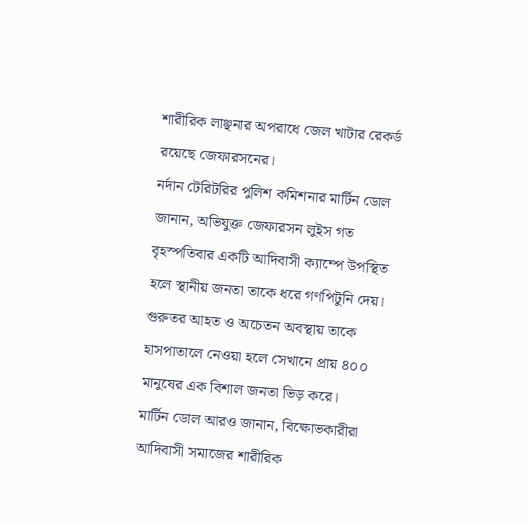শারীরিক লাঞ্ছনার অপরাধে জেল খাটার রেকর্ড রয়েছে জেফারসনের।
নর্দান টেরিটরির পুলিশ কমিশনার মার্টিন ডোল জানান, অভিযুক্ত জেফারসন লুইস গত বৃহস্পতিবার একটি আদিবাসী ক্যাম্পে উপস্থিত হলে স্থানীয় জনতা তাকে ধরে গণপিটুনি দেয়। গুরুতর আহত ও অচেতন অবস্থায় তাকে হাসপাতালে নেওয়া হলে সেখানে প্রায় ৪০০ মানুষের এক বিশাল জনতা ভিড় করে।
মার্টিন ডোল আরও জানান, বিক্ষোভকারীরা আদিবাসী সমাজের শারীরিক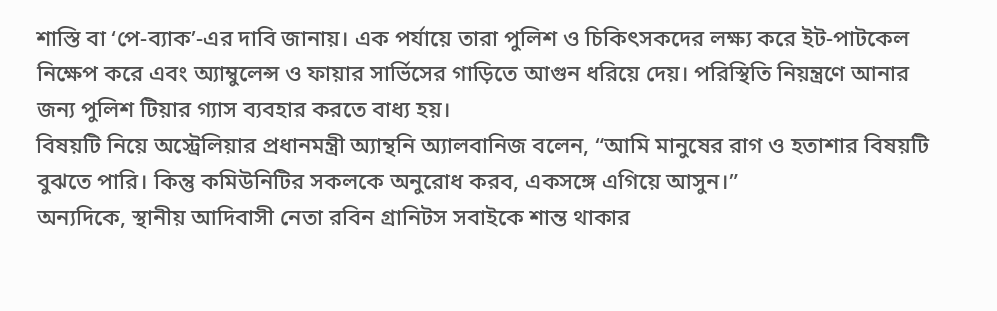শাস্তি বা ‘পে-ব্যাক’-এর দাবি জানায়। এক পর্যায়ে তারা পুলিশ ও চিকিৎসকদের লক্ষ্য করে ইট-পাটকেল নিক্ষেপ করে এবং অ্যাম্বুলেন্স ও ফায়ার সার্ভিসের গাড়িতে আগুন ধরিয়ে দেয়। পরিস্থিতি নিয়ন্ত্রণে আনার জন্য পুলিশ টিয়ার গ্যাস ব্যবহার করতে বাধ্য হয়।
বিষয়টি নিয়ে অস্ট্রেলিয়ার প্রধানমন্ত্রী অ্যান্থনি অ্যালবানিজ বলেন, “আমি মানুষের রাগ ও হতাশার বিষয়টি বুঝতে পারি। কিন্তু কমিউনিটির সকলকে অনুরোধ করব, একসঙ্গে এগিয়ে আসুন।”
অন্যদিকে, স্থানীয় আদিবাসী নেতা রবিন গ্রানিটস সবাইকে শান্ত থাকার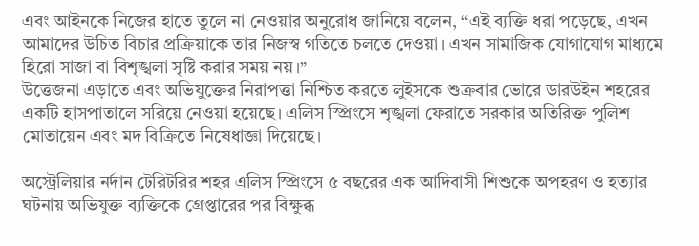এবং আইনকে নিজের হাতে তুলে না নেওয়ার অনুরোধ জানিয়ে বলেন, “এই ব্যক্তি ধরা পড়েছে, এখন আমাদের উচিত বিচার প্রক্রিয়াকে তার নিজস্ব গতিতে চলতে দেওয়া। এখন সামাজিক যোগাযোগ মাধ্যমে হিরো সাজা বা বিশৃঙ্খলা সৃষ্টি করার সময় নয়।”
উত্তেজনা এড়াতে এবং অভিযুক্তের নিরাপত্তা নিশ্চিত করতে লুইসকে শুক্রবার ভোরে ডারউইন শহরের একটি হাসপাতালে সরিয়ে নেওয়া হয়েছে। এলিস স্প্রিংসে শৃঙ্খলা ফেরাতে সরকার অতিরিক্ত পুলিশ মোতায়েন এবং মদ বিক্রিতে নিষেধাজ্ঞা দিয়েছে।

অস্ট্রেলিয়ার নর্দান টেরিটরির শহর এলিস স্প্রিংসে ৫ বছরের এক আদিবাসী শিশুকে অপহরণ ও হত্যার ঘটনায় অভিযুক্ত ব্যক্তিকে গ্রেপ্তারের পর বিক্ষুব্ধ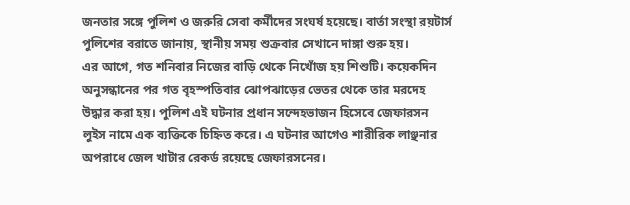জনতার সঙ্গে পুলিশ ও জরুরি সেবা কর্মীদের সংঘর্ষ হয়েছে। বার্তা সংস্থা রয়টার্স পুলিশের বরাতে জানায়, স্থানীয় সময় শুক্রবার সেখানে দাঙ্গা শুরু হয়।
এর আগে, গত শনিবার নিজের বাড়ি থেকে নিখোঁজ হয় শিশুটি। কয়েকদিন অনুসন্ধানের পর গত বৃহস্পতিবার ঝোপঝাড়ের ভেতর থেকে তার মরদেহ উদ্ধার করা হয়। পুলিশ এই ঘটনার প্রধান সন্দেহভাজন হিসেবে জেফারসন লুইস নামে এক ব্যক্তিকে চিহ্নিত করে। এ ঘটনার আগেও শারীরিক লাঞ্ছনার অপরাধে জেল খাটার রেকর্ড রয়েছে জেফারসনের।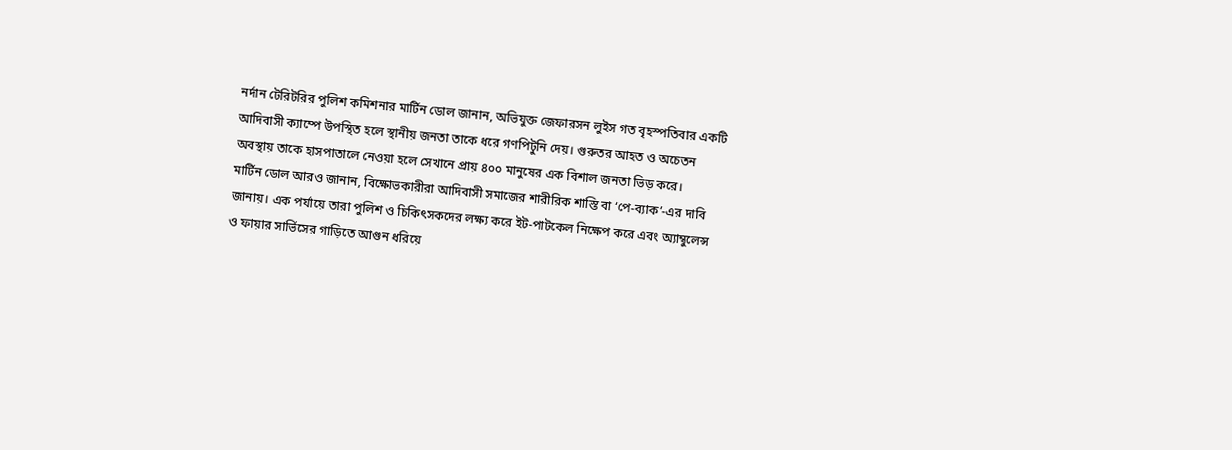নর্দান টেরিটরির পুলিশ কমিশনার মার্টিন ডোল জানান, অভিযুক্ত জেফারসন লুইস গত বৃহস্পতিবার একটি আদিবাসী ক্যাম্পে উপস্থিত হলে স্থানীয় জনতা তাকে ধরে গণপিটুনি দেয়। গুরুতর আহত ও অচেতন অবস্থায় তাকে হাসপাতালে নেওয়া হলে সেখানে প্রায় ৪০০ মানুষের এক বিশাল জনতা ভিড় করে।
মার্টিন ডোল আরও জানান, বিক্ষোভকারীরা আদিবাসী সমাজের শারীরিক শাস্তি বা ‘পে-ব্যাক’-এর দাবি জানায়। এক পর্যায়ে তারা পুলিশ ও চিকিৎসকদের লক্ষ্য করে ইট-পাটকেল নিক্ষেপ করে এবং অ্যাম্বুলেন্স ও ফায়ার সার্ভিসের গাড়িতে আগুন ধরিয়ে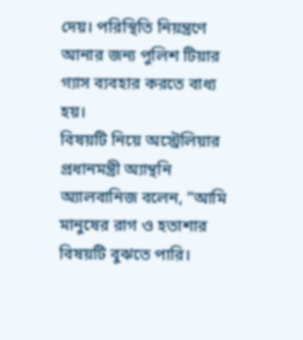দেয়। পরিস্থিতি নিয়ন্ত্রণে আনার জন্য পুলিশ টিয়ার গ্যাস ব্যবহার করতে বাধ্য হয়।
বিষয়টি নিয়ে অস্ট্রেলিয়ার প্রধানমন্ত্রী অ্যান্থনি অ্যালবানিজ বলেন, “আমি মানুষের রাগ ও হতাশার বিষয়টি বুঝতে পারি।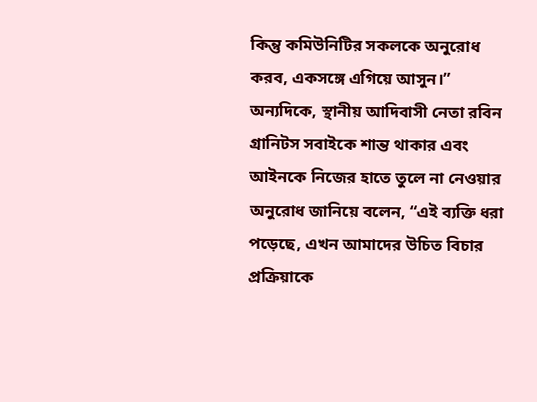কিন্তু কমিউনিটির সকলকে অনুরোধ করব, একসঙ্গে এগিয়ে আসুন।”
অন্যদিকে, স্থানীয় আদিবাসী নেতা রবিন গ্রানিটস সবাইকে শান্ত থাকার এবং আইনকে নিজের হাতে তুলে না নেওয়ার অনুরোধ জানিয়ে বলেন, “এই ব্যক্তি ধরা পড়েছে, এখন আমাদের উচিত বিচার প্রক্রিয়াকে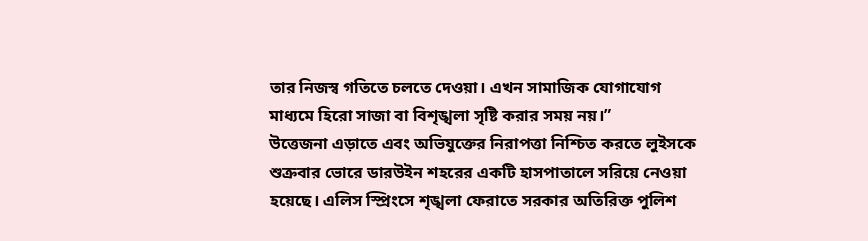তার নিজস্ব গতিতে চলতে দেওয়া। এখন সামাজিক যোগাযোগ মাধ্যমে হিরো সাজা বা বিশৃঙ্খলা সৃষ্টি করার সময় নয়।”
উত্তেজনা এড়াতে এবং অভিযুক্তের নিরাপত্তা নিশ্চিত করতে লুইসকে শুক্রবার ভোরে ডারউইন শহরের একটি হাসপাতালে সরিয়ে নেওয়া হয়েছে। এলিস স্প্রিংসে শৃঙ্খলা ফেরাতে সরকার অতিরিক্ত পুলিশ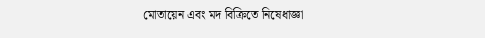মোতায়েন এবং মদ বিক্রিতে নিষেধাজ্ঞা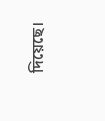দিয়েছে।